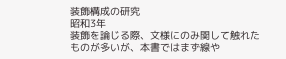装飾構成の研究
昭和3年
装飾を論じる際、文様にのみ関して触れたものが多いが、本書ではまず線や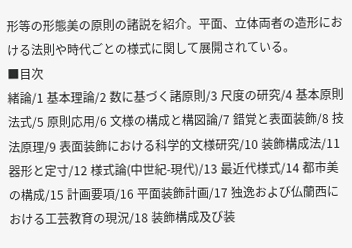形等の形態美の原則の諸説を紹介。平面、立体両者の造形における法則や時代ごとの様式に関して展開されている。
■目次
緒論/1 基本理論/2 数に基づく諸原則/3 尺度の研究/4 基本原則法式/5 原則応用/6 文様の構成と構図論/7 錯覚と表面装飾/8 技法原理/9 表面装飾における科学的文様研究/10 装飾構成法/11 器形と定寸/12 様式論(中世紀-現代)/13 最近代様式/14 都市美の構成/15 計画要項/16 平面装飾計画/17 独逸および仏蘭西における工芸教育の現況/18 装飾構成及び装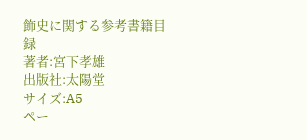飾史に関する参考書籍目録
著者:宮下孝雄
出版社:太陽堂
サイズ:A5
ペー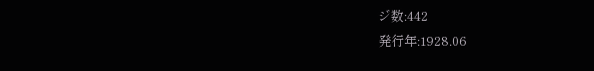ジ数:442
発行年:1928.06